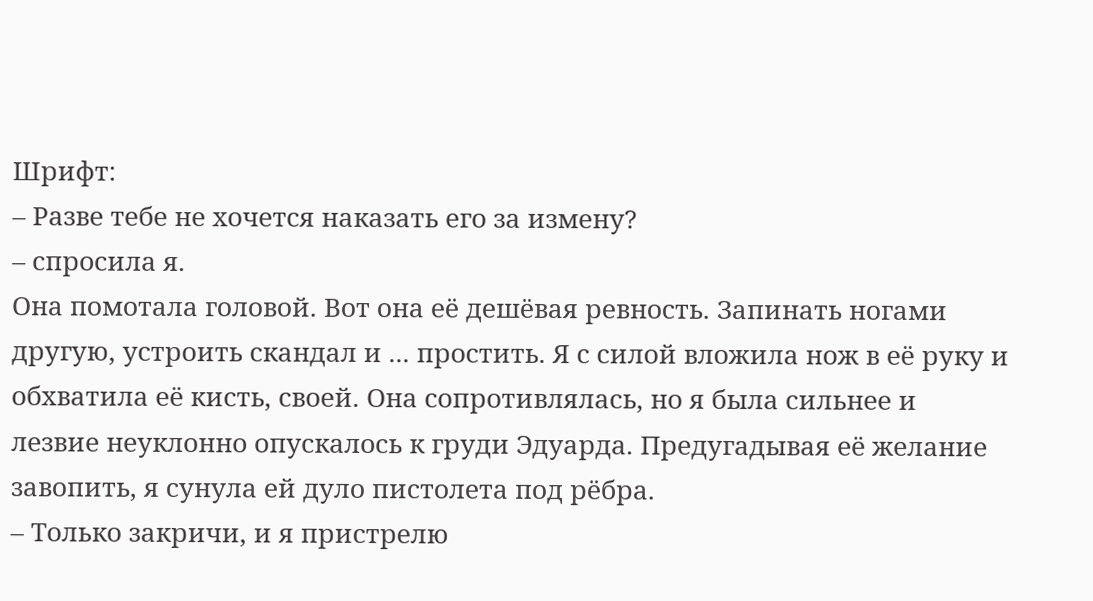Шрифт:
– Разве тебе не хочется наказать его за измену?
– спросила я.
Она помотала головой. Вот она её дешёвая ревность. Запинать ногами другую, устроить скандал и ... простить. Я с силой вложила нож в её руку и обхватила её кисть, своей. Она сопротивлялась, но я была сильнее и лезвие неуклонно опускалось к груди Эдуарда. Предугадывая её желание завопить, я сунула ей дуло пистолета под рёбра.
– Только закричи, и я пристрелю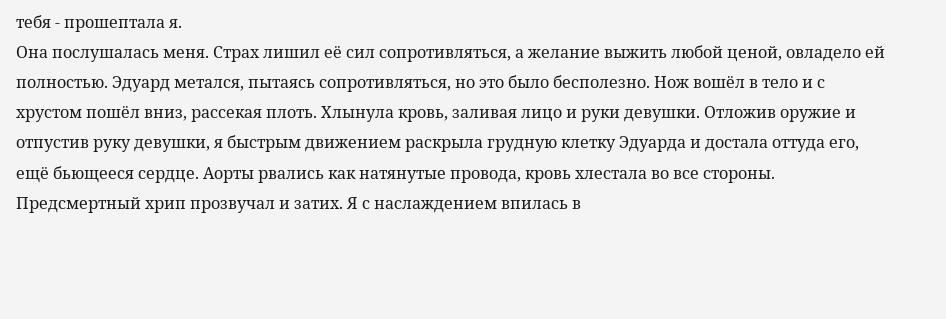тебя - прошептала я.
Она послушалась меня. Страх лишил её сил сопротивляться, а желание выжить любой ценой, овладело ей полностью. Эдуард метался, пытаясь сопротивляться, но это было бесполезно. Нож вошёл в тело и с хрустом пошёл вниз, рассекая плоть. Хлынула кровь, заливая лицо и руки девушки. Отложив оружие и отпустив руку девушки, я быстрым движением раскрыла грудную клетку Эдуарда и достала оттуда его, ещё бьющееся сердце. Аорты рвались как натянутые провода, кровь хлестала во все стороны. Предсмертный хрип прозвучал и затих. Я с наслаждением впилась в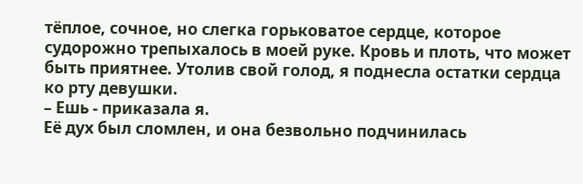тёплое, сочное, но слегка горьковатое сердце, которое судорожно трепыхалось в моей руке. Кровь и плоть, что может быть приятнее. Утолив свой голод, я поднесла остатки сердца ко рту девушки.
– Ешь - приказала я.
Её дух был сломлен, и она безвольно подчинилась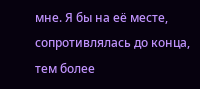мне. Я бы на её месте, сопротивлялась до конца, тем более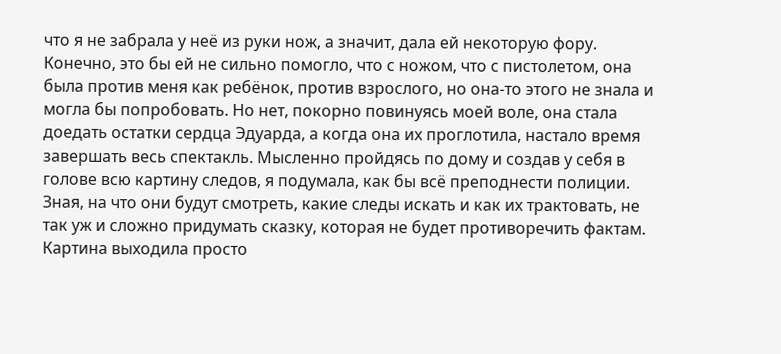что я не забрала у неё из руки нож, а значит, дала ей некоторую фору. Конечно, это бы ей не сильно помогло, что с ножом, что с пистолетом, она была против меня как ребёнок, против взрослого, но она-то этого не знала и могла бы попробовать. Но нет, покорно повинуясь моей воле, она стала доедать остатки сердца Эдуарда, а когда она их проглотила, настало время завершать весь спектакль. Мысленно пройдясь по дому и создав у себя в голове всю картину следов, я подумала, как бы всё преподнести полиции. Зная, на что они будут смотреть, какие следы искать и как их трактовать, не так уж и сложно придумать сказку, которая не будет противоречить фактам. Картина выходила просто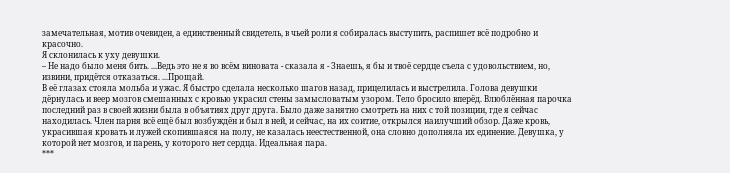замечательная, мотив очевиден, а единственный свидетель, в чьей роли я собиралась выступить, распишет всё подробно и красочно.
Я склонилась к уху девушки.
– Не надо было меня бить. ...Ведь это не я во всём виновата - сказала я - Знаешь, я бы и твоё сердце съела с удовольствием, но, извини, придётся отказаться. ...Прощай.
В её глазах стояла мольба и ужас. Я быстро сделала несколько шагов назад, прицелилась и выстрелила. Голова девушки дёрнулась и веер мозгов смешанных с кровью украсил стены замысловатым узором. Тело бросило вперёд. Влюблённая парочка последний раз в своей жизни была в объятиях друг друга. Было даже занятно смотреть на них с той позиции, где я сейчас находилась. Член парня всё ещё был возбуждён и был в ней, и сейчас, на их соитие, открылся наилучший обзор. Даже кровь, украсившая кровать и лужей скопившаяся на полу, не казалась неестественной, она словно дополняла их единение. Девушка, у которой нет мозгов, и парень, у которого нет сердца. Идеальная пара.
***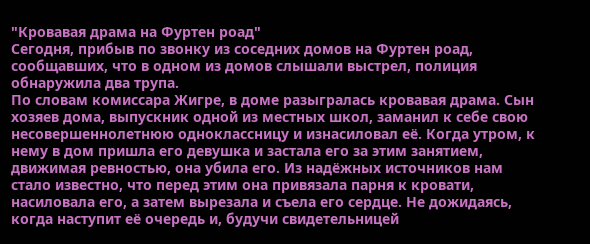"Кровавая драма на Фуртен роад"
Сегодня, прибыв по звонку из соседних домов на Фуртен роад, сообщавших, что в одном из домов слышали выстрел, полиция обнаружила два трупа.
По словам комиссара Жигре, в доме разыгралась кровавая драма. Сын хозяев дома, выпускник одной из местных школ, заманил к себе свою несовершеннолетнюю одноклассницу и изнасиловал её. Когда утром, к нему в дом пришла его девушка и застала его за этим занятием, движимая ревностью, она убила его. Из надёжных источников нам стало известно, что перед этим она привязала парня к кровати, насиловала его, а затем вырезала и съела его сердце. Не дожидаясь, когда наступит её очередь и, будучи свидетельницей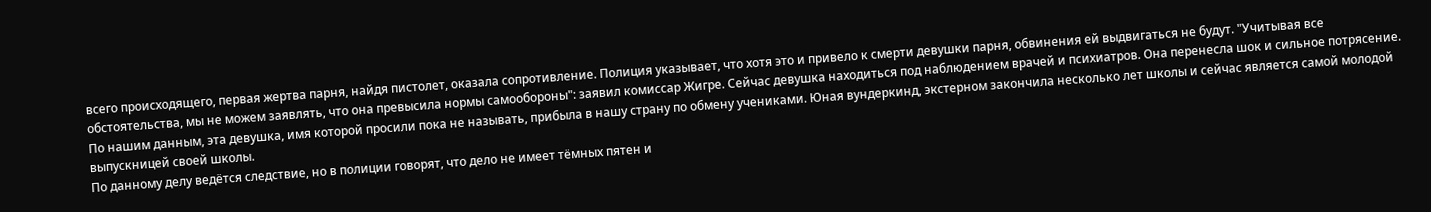всего происходящего, первая жертва парня, найдя пистолет, оказала сопротивление. Полиция указывает, что хотя это и привело к смерти девушки парня, обвинения ей выдвигаться не будут. "Учитывая все обстоятельства, мы не можем заявлять, что она превысила нормы самообороны": заявил комиссар Жигре. Сейчас девушка находиться под наблюдением врачей и психиатров. Она перенесла шок и сильное потрясение.
По нашим данным, эта девушка, имя которой просили пока не называть, прибыла в нашу страну по обмену учениками. Юная вундеркинд, экстерном закончила несколько лет школы и сейчас является самой молодой выпускницей своей школы.
По данному делу ведётся следствие, но в полиции говорят, что дело не имеет тёмных пятен и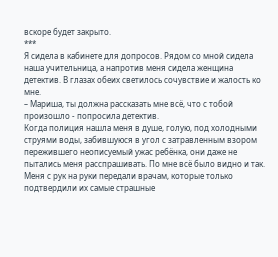вскоре будет закрыто.
***
Я сидела в кабинете для допросов. Рядом со мной сидела наша учительница, а напротив меня сидела женщина детектив. В глазах обеих светилось сочувствие и жалость ко мне.
– Мариша, ты должна рассказать мне всё, что с тобой произошло - попросила детектив.
Когда полиция нашла меня в душе, голую, под холодными струями воды, забившуюся в угол с затравленным взором пережившего неописуемый ужас ребёнка, они даже не пытались меня расспрашивать. По мне всё было видно и так. Меня с рук на руки передали врачам, которые только подтвердили их самые страшные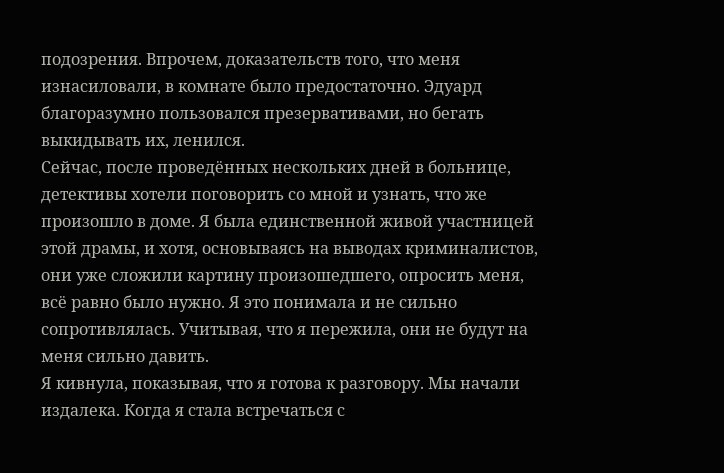подозрения. Впрочем, доказательств того, что меня изнасиловали, в комнате было предостаточно. Эдуард благоразумно пользовался презервативами, но бегать выкидывать их, ленился.
Сейчас, после проведённых нескольких дней в больнице, детективы хотели поговорить со мной и узнать, что же произошло в доме. Я была единственной живой участницей этой драмы, и хотя, основываясь на выводах криминалистов, они уже сложили картину произошедшего, опросить меня, всё равно было нужно. Я это понимала и не сильно сопротивлялась. Учитывая, что я пережила, они не будут на меня сильно давить.
Я кивнула, показывая, что я готова к разговору. Мы начали издалека. Когда я стала встречаться с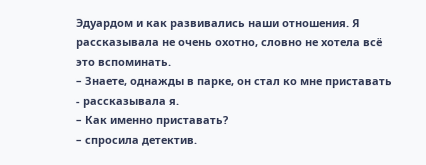Эдуардом и как развивались наши отношения. Я рассказывала не очень охотно, словно не хотела всё это вспоминать.
– Знаете, однажды в парке, он стал ко мне приставать - рассказывала я.
– Как именно приставать?
– спросила детектив.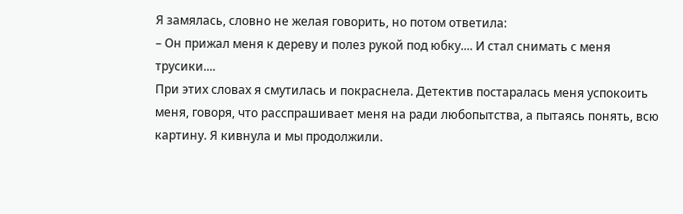Я замялась, словно не желая говорить, но потом ответила:
– Он прижал меня к дереву и полез рукой под юбку.... И стал снимать с меня трусики....
При этих словах я смутилась и покраснела. Детектив постаралась меня успокоить меня, говоря, что расспрашивает меня на ради любопытства, а пытаясь понять, всю картину. Я кивнула и мы продолжили.